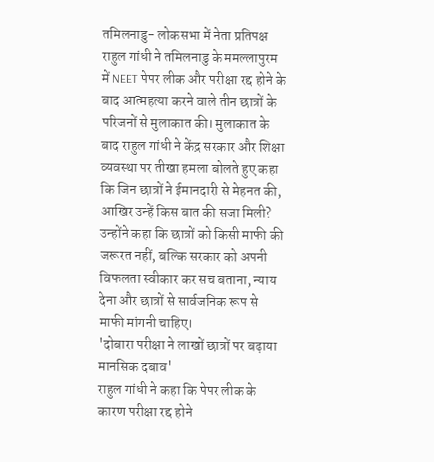तमिलनाडु- लोकसभा में नेता प्रतिपक्ष राहुल गांधी ने तमिलनाडु के ममल्लापुरम में NEET पेपर लीक और परीक्षा रद्द होने के बाद आत्महत्या करने वाले तीन छात्रों के परिजनों से मुलाकात की। मुलाकात के बाद राहुल गांधी ने केंद्र सरकार और शिक्षा व्यवस्था पर तीखा हमला बोलते हुए कहा कि जिन छात्रों ने ईमानदारी से मेहनत की, आखिर उन्हें किस बात की सजा मिली? उन्होंने कहा कि छात्रों को किसी माफी की जरूरत नहीं, बल्कि सरकार को अपनी विफलता स्वीकार कर सच बताना, न्याय देना और छात्रों से सार्वजनिक रूप से माफी मांगनी चाहिए।
'दोबारा परीक्षा ने लाखों छात्रों पर बढ़ाया मानसिक दबाव'
राहुल गांधी ने कहा कि पेपर लीक के कारण परीक्षा रद्द होने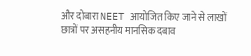और दोबारा NEET आयोजित किए जाने से लाखों छात्रों पर असहनीय मानसिक दबाव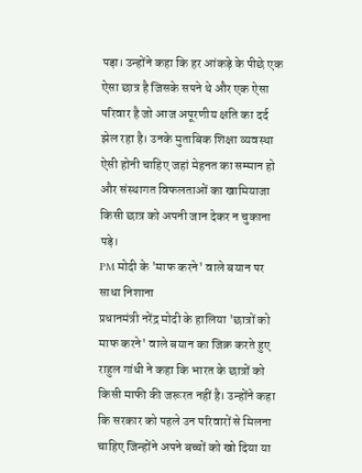पड़ा। उन्होंने कहा कि हर आंकड़े के पीछे एक ऐसा छात्र है जिसके सपने थे और एक ऐसा परिवार है जो आज अपूरणीय क्षति का दर्द झेल रहा है। उनके मुताबिक शिक्षा व्यवस्था ऐसी होनी चाहिए जहां मेहनत का सम्मान हो और संस्थागत विफलताओं का खामियाजा किसी छात्र को अपनी जान देकर न चुकाना पड़े।
PM मोदी के 'माफ करने' वाले बयान पर साधा निशाना
प्रधानमंत्री नरेंद्र मोदी के हालिया 'छात्रों को माफ करने' वाले बयान का जिक्र करते हुए राहुल गांधी ने कहा कि भारत के छात्रों को किसी माफी की जरूरत नहीं है। उन्होंने कहा कि सरकार को पहले उन परिवारों से मिलना चाहिए जिन्होंने अपने बच्चों को खो दिया या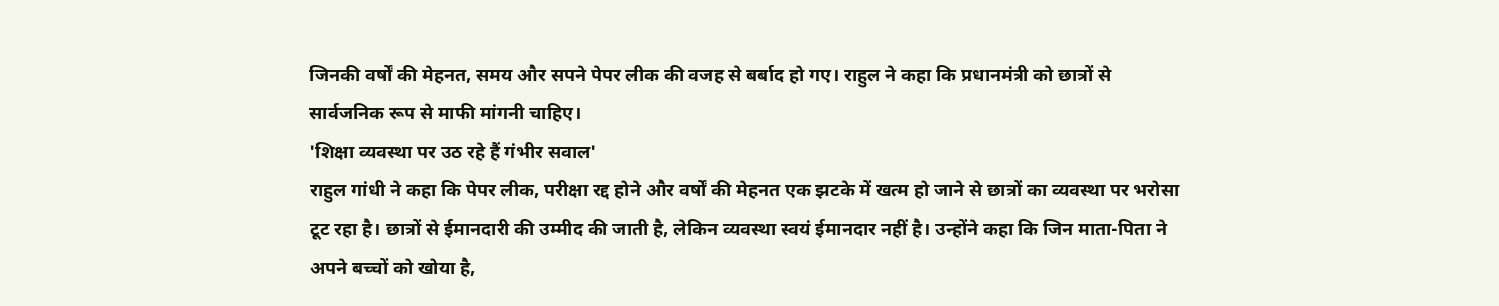जिनकी वर्षों की मेहनत, समय और सपने पेपर लीक की वजह से बर्बाद हो गए। राहुल ने कहा कि प्रधानमंत्री को छात्रों से सार्वजनिक रूप से माफी मांगनी चाहिए।
'शिक्षा व्यवस्था पर उठ रहे हैं गंभीर सवाल'
राहुल गांधी ने कहा कि पेपर लीक, परीक्षा रद्द होने और वर्षों की मेहनत एक झटके में खत्म हो जाने से छात्रों का व्यवस्था पर भरोसा टूट रहा है। छात्रों से ईमानदारी की उम्मीद की जाती है, लेकिन व्यवस्था स्वयं ईमानदार नहीं है। उन्होंने कहा कि जिन माता-पिता ने अपने बच्चों को खोया है,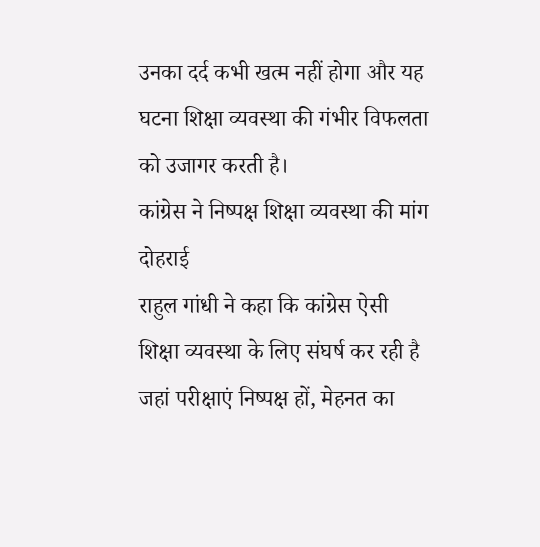उनका दर्द कभी खत्म नहीं होगा और यह घटना शिक्षा व्यवस्था की गंभीर विफलता को उजागर करती है।
कांग्रेस ने निष्पक्ष शिक्षा व्यवस्था की मांग दोहराई
राहुल गांधी ने कहा कि कांग्रेस ऐसी शिक्षा व्यवस्था के लिए संघर्ष कर रही है जहां परीक्षाएं निष्पक्ष हों, मेहनत का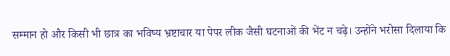सम्मान हो और किसी भी छात्र का भविष्य भ्रष्टाचार या पेपर लीक जैसी घटनाओं की भेंट न चढ़े। उन्होंने भरोसा दिलाया कि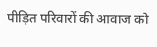पीड़ित परिवारों की आवाज को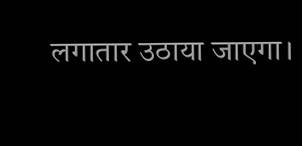लगातार उठाया जाएगा।